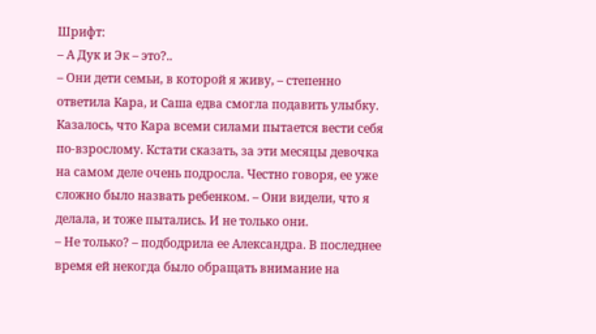Шрифт:
– А Дук и Эк – это?..
– Они дети семьи, в которой я живу, – степенно ответила Кара, и Саша едва смогла подавить улыбку. Казалось, что Кара всеми силами пытается вести себя по-взрослому. Кстати сказать, за эти месяцы девочка на самом деле очень подросла. Честно говоря, ее уже сложно было назвать ребенком. – Они видели, что я делала, и тоже пытались. И не только они.
– Не только? – подбодрила ее Александра. В последнее время ей некогда было обращать внимание на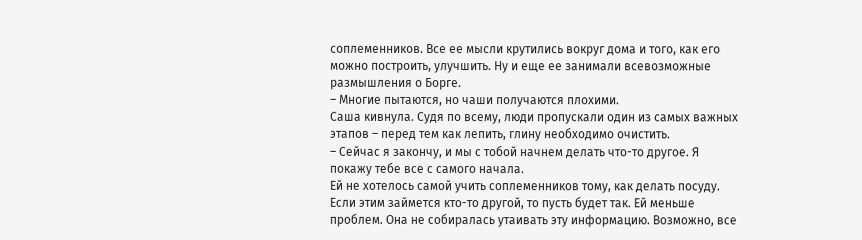соплеменников. Все ее мысли крутились вокруг дома и того, как его можно построить, улучшить. Ну и еще ее занимали всевозможные размышления о Борге.
– Многие пытаются, но чаши получаются плохими.
Саша кивнула. Судя по всему, люди пропускали один из самых важных этапов – перед тем как лепить, глину необходимо очистить.
– Сейчас я закончу, и мы с тобой начнем делать что-то другое. Я покажу тебе все с самого начала.
Ей не хотелось самой учить соплеменников тому, как делать посуду. Если этим займется кто-то другой, то пусть будет так. Ей меньше проблем. Она не собиралась утаивать эту информацию. Возможно, все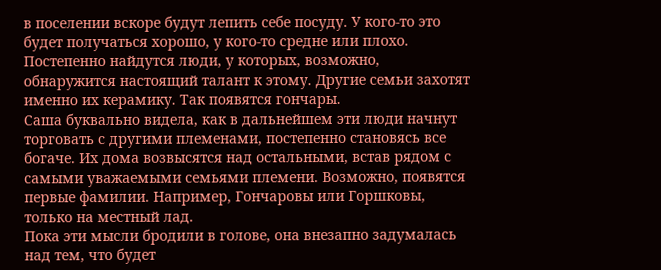в поселении вскоре будут лепить себе посуду. У кого-то это будет получаться хорошо, у кого-то средне или плохо. Постепенно найдутся люди, у которых, возможно, обнаружится настоящий талант к этому. Другие семьи захотят именно их керамику. Так появятся гончары.
Саша буквально видела, как в дальнейшем эти люди начнут торговать с другими племенами, постепенно становясь все богаче. Их дома возвысятся над остальными, встав рядом с самыми уважаемыми семьями племени. Возможно, появятся первые фамилии. Например, Гончаровы или Горшковы, только на местный лад.
Пока эти мысли бродили в голове, она внезапно задумалась над тем, что будет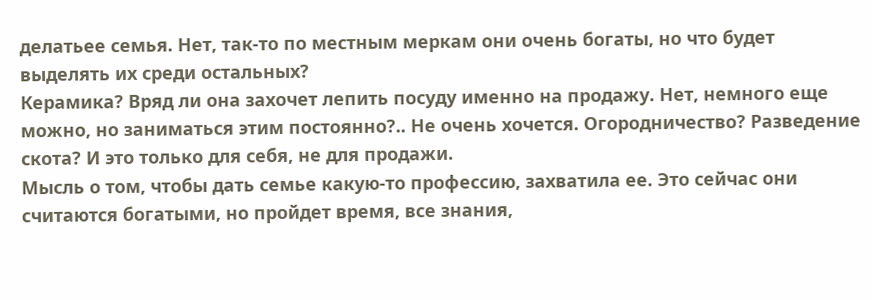делатьее семья. Нет, так-то по местным меркам они очень богаты, но что будет выделять их среди остальных?
Керамика? Вряд ли она захочет лепить посуду именно на продажу. Нет, немного еще можно, но заниматься этим постоянно?.. Не очень хочется. Огородничество? Разведение скота? И это только для себя, не для продажи.
Мысль о том, чтобы дать семье какую-то профессию, захватила ее. Это сейчас они считаются богатыми, но пройдет время, все знания,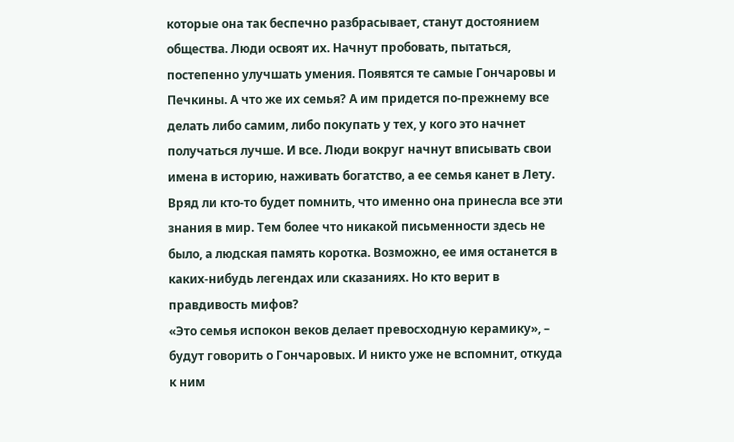которые она так беспечно разбрасывает, станут достоянием общества. Люди освоят их. Начнут пробовать, пытаться, постепенно улучшать умения. Появятся те самые Гончаровы и Печкины. А что же их семья? А им придется по-прежнему все делать либо самим, либо покупать у тех, у кого это начнет получаться лучше. И все. Люди вокруг начнут вписывать свои имена в историю, наживать богатство, а ее семья канет в Лету.
Вряд ли кто-то будет помнить, что именно она принесла все эти знания в мир. Тем более что никакой письменности здесь не было, а людская память коротка. Возможно, ее имя останется в каких-нибудь легендах или сказаниях. Но кто верит в правдивость мифов?
«Это семья испокон веков делает превосходную керамику», – будут говорить о Гончаровых. И никто уже не вспомнит, откуда к ним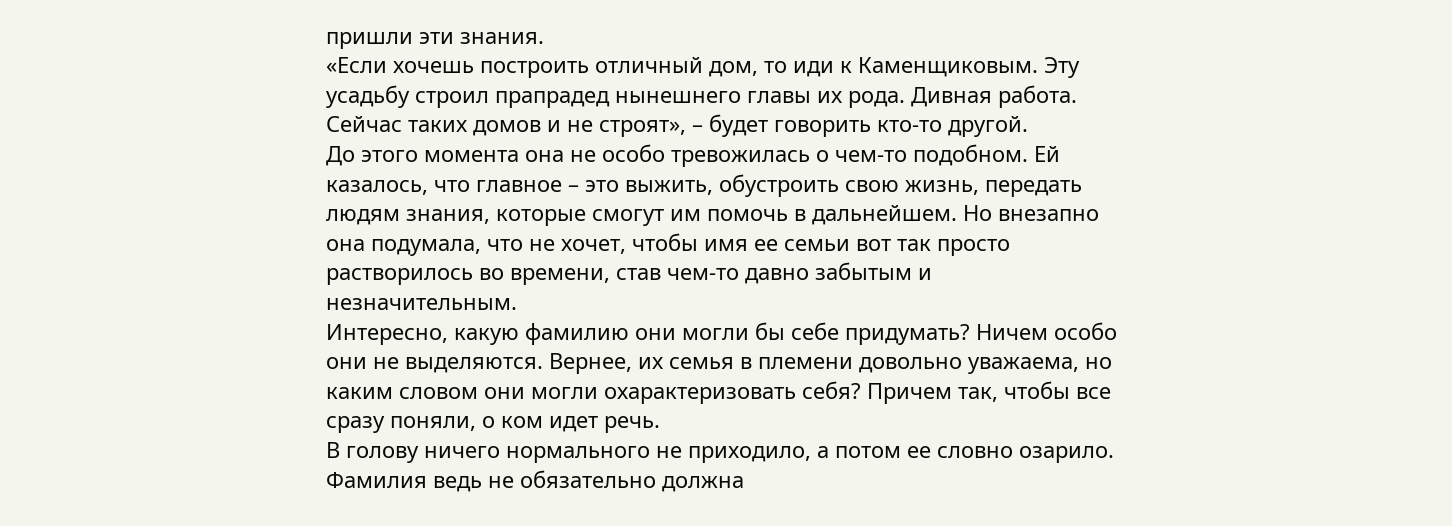пришли эти знания.
«Если хочешь построить отличный дом, то иди к Каменщиковым. Эту усадьбу строил прапрадед нынешнего главы их рода. Дивная работа. Сейчас таких домов и не строят», – будет говорить кто-то другой.
До этого момента она не особо тревожилась о чем-то подобном. Ей казалось, что главное – это выжить, обустроить свою жизнь, передать людям знания, которые смогут им помочь в дальнейшем. Но внезапно она подумала, что не хочет, чтобы имя ее семьи вот так просто растворилось во времени, став чем-то давно забытым и незначительным.
Интересно, какую фамилию они могли бы себе придумать? Ничем особо они не выделяются. Вернее, их семья в племени довольно уважаема, но каким словом они могли охарактеризовать себя? Причем так, чтобы все сразу поняли, о ком идет речь.
В голову ничего нормального не приходило, а потом ее словно озарило. Фамилия ведь не обязательно должна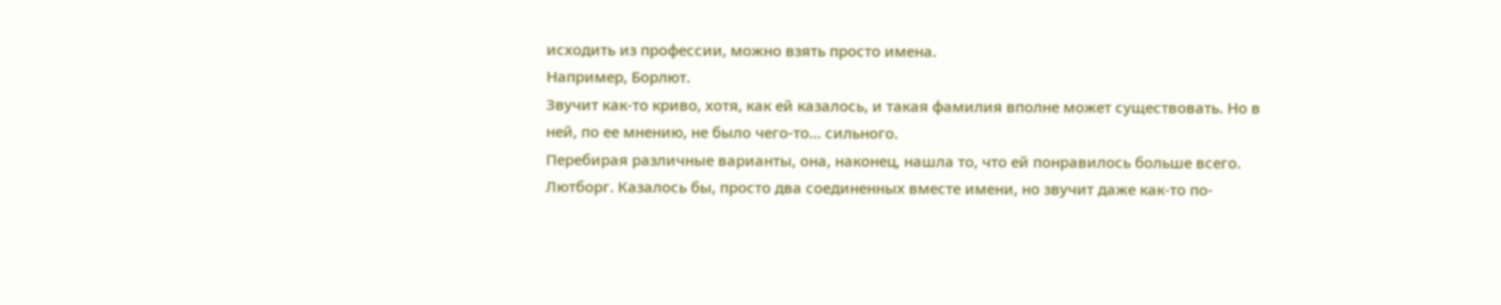исходить из профессии, можно взять просто имена.
Например, Борлют.
Звучит как-то криво, хотя, как ей казалось, и такая фамилия вполне может существовать. Но в ней, по ее мнению, не было чего-то… сильного.
Перебирая различные варианты, она, наконец, нашла то, что ей понравилось больше всего.
Лютборг. Казалось бы, просто два соединенных вместе имени, но звучит даже как-то по-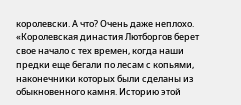королевски. А что? Очень даже неплохо.
«Королевская династия Лютборгов берет свое начало с тех времен, когда наши предки еще бегали по лесам с копьями, наконечники которых были сделаны из обыкновенного камня. Историю этой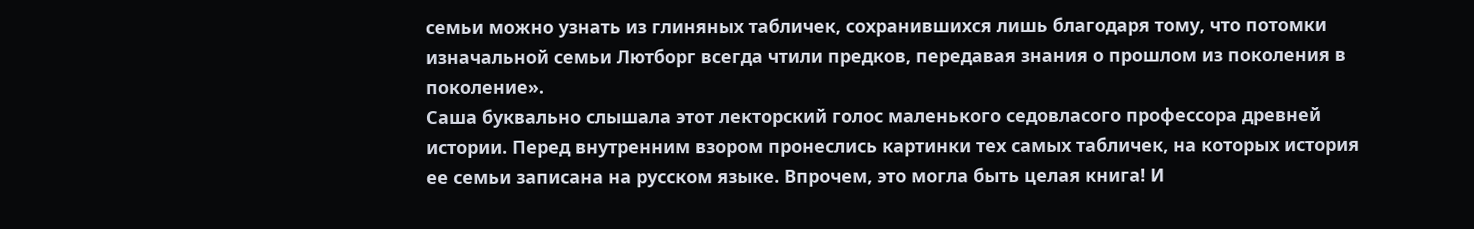семьи можно узнать из глиняных табличек, сохранившихся лишь благодаря тому, что потомки изначальной семьи Лютборг всегда чтили предков, передавая знания о прошлом из поколения в поколение».
Саша буквально слышала этот лекторский голос маленького седовласого профессора древней истории. Перед внутренним взором пронеслись картинки тех самых табличек, на которых история ее семьи записана на русском языке. Впрочем, это могла быть целая книга! И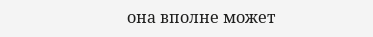она вполне может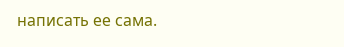написать ее сама.